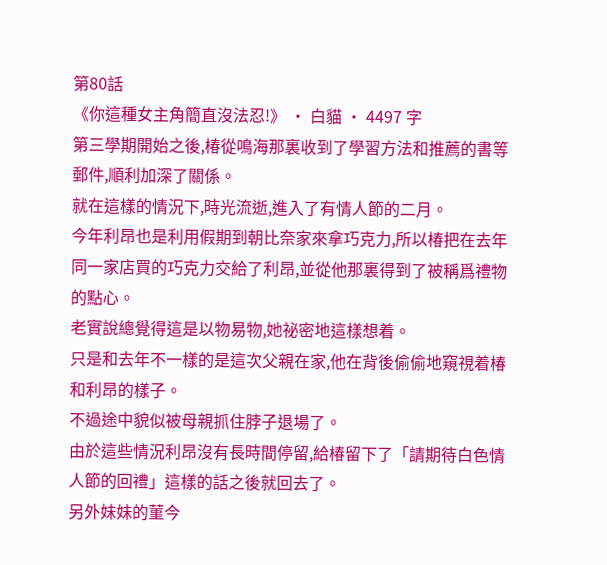第80話
《你這種女主角簡直沒法忍!》 · 白貓 · 4497 字
第三學期開始之後,椿從鳴海那裏收到了學習方法和推薦的書等郵件,順利加深了關係。
就在這樣的情況下,時光流逝,進入了有情人節的二月。
今年利昂也是利用假期到朝比奈家來拿巧克力,所以椿把在去年同一家店買的巧克力交給了利昂,並從他那裏得到了被稱爲禮物的點心。
老實說總覺得這是以物易物,她祕密地這樣想着。
只是和去年不一樣的是這次父親在家,他在背後偷偷地窺視着椿和利昂的樣子。
不過途中貌似被母親抓住脖子退場了。
由於這些情況利昂沒有長時間停留,給椿留下了「請期待白色情人節的回禮」這樣的話之後就回去了。
另外妹妹的菫今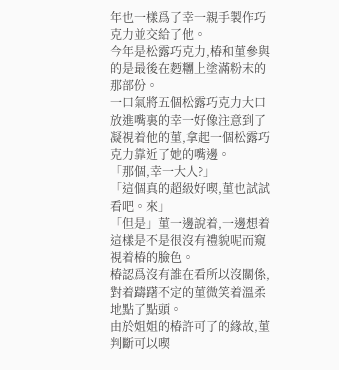年也一樣爲了幸一親手製作巧克力並交給了他。
今年是松露巧克力,椿和菫參與的是最後在麪糰上塗滿粉末的那部份。
一口氣將五個松露巧克力大口放進嘴裏的幸一好像注意到了凝視着他的菫,拿起一個松露巧克力靠近了她的嘴邊。
「那個,幸一大人?」
「這個真的超級好喫,菫也試試看吧。來」
「但是」菫一邊說着,一邊想着這樣是不是很沒有禮貌呢而窺視着椿的臉色。
椿認爲沒有誰在看所以沒關係,對着躊躇不定的菫微笑着溫柔地點了點頭。
由於姐姐的椿許可了的緣故,菫判斷可以喫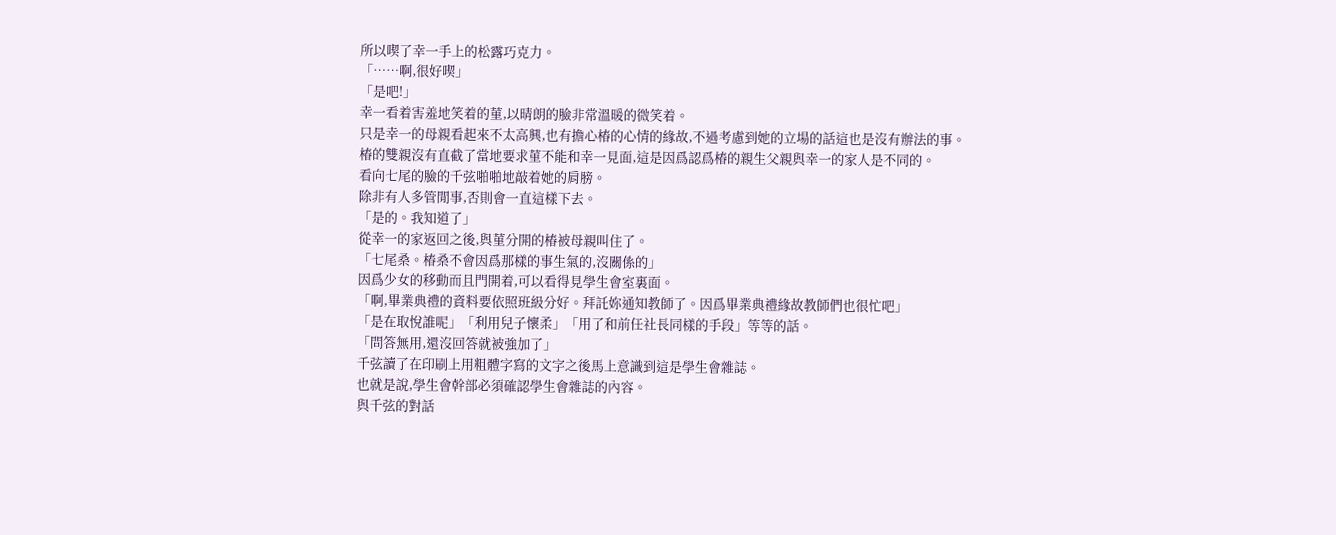所以喫了幸一手上的松露巧克力。
「……啊,很好喫」
「是吧!」
幸一看着害羞地笑着的菫,以晴朗的臉非常溫暖的微笑着。
只是幸一的母親看起來不太高興,也有擔心椿的心情的緣故,不過考慮到她的立場的話這也是沒有辦法的事。
椿的雙親沒有直截了當地要求菫不能和幸一見面,這是因爲認爲椿的親生父親與幸一的家人是不同的。
看向七尾的臉的千弦啪啪地敲着她的肩膀。
除非有人多管閒事,否則會一直這樣下去。
「是的。我知道了」
從幸一的家返回之後,與菫分開的椿被母親叫住了。
「七尾桑。椿桑不會因爲那樣的事生氣的,沒關係的」
因爲少女的移動而且門開着,可以看得見學生會室裏面。
「啊,畢業典禮的資料要依照班級分好。拜託妳通知教師了。因爲畢業典禮緣故教師們也很忙吧」
「是在取悅誰呢」「利用兒子懷柔」「用了和前任社長同樣的手段」等等的話。
「問答無用,還沒回答就被強加了」
千弦讀了在印刷上用粗體字寫的文字之後馬上意識到這是學生會雜誌。
也就是說,學生會幹部必須確認學生會雜誌的內容。
與千弦的對話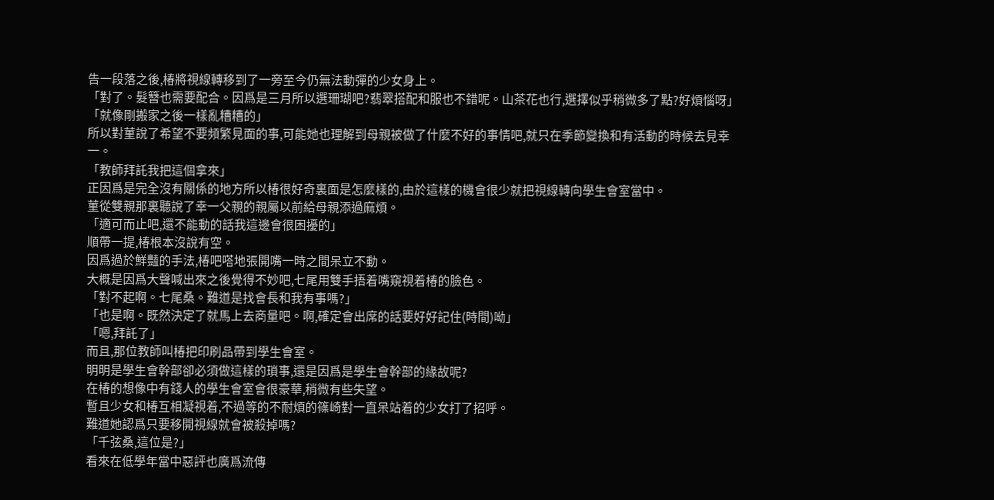告一段落之後,椿將視線轉移到了一旁至今仍無法動彈的少女身上。
「對了。髮簪也需要配合。因爲是三月所以選珊瑚吧?翡翠搭配和服也不錯呢。山茶花也行,選擇似乎稍微多了點?好煩惱呀」
「就像剛搬家之後一樣亂糟糟的」
所以對菫說了希望不要頻繁見面的事,可能她也理解到母親被做了什麼不好的事情吧,就只在季節變換和有活動的時候去見幸一。
「教師拜託我把這個拿來」
正因爲是完全沒有關係的地方所以椿很好奇裏面是怎麼樣的,由於這樣的機會很少就把視線轉向學生會室當中。
菫從雙親那裏聽說了幸一父親的親屬以前給母親添過麻煩。
「適可而止吧,還不能動的話我這邊會很困擾的」
順帶一提,椿根本沒說有空。
因爲過於鮮豔的手法,椿吧嗒地張開嘴一時之間呆立不動。
大概是因爲大聲喊出來之後覺得不妙吧,七尾用雙手捂着嘴窺視着椿的臉色。
「對不起啊。七尾桑。難道是找會長和我有事嗎?」
「也是啊。既然決定了就馬上去商量吧。啊,確定會出席的話要好好記住(時間)呦」
「嗯,拜託了」
而且,那位教師叫椿把印刷品帶到學生會室。
明明是學生會幹部卻必須做這樣的瑣事,還是因爲是學生會幹部的緣故呢?
在椿的想像中有錢人的學生會室會很豪華,稍微有些失望。
暫且少女和椿互相凝視着,不過等的不耐煩的篠崎對一直呆站着的少女打了招呼。
難道她認爲只要移開視線就會被殺掉嗎?
「千弦桑,這位是?」
看來在低學年當中惡評也廣爲流傳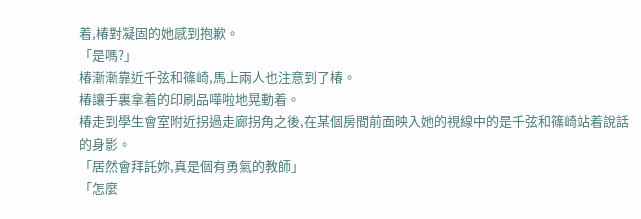着,椿對凝固的她感到抱歉。
「是嗎?」
椿漸漸靠近千弦和篠崎,馬上兩人也注意到了椿。
椿讓手裏拿着的印刷品嘩啦地晃動着。
椿走到學生會室附近拐過走廊拐角之後,在某個房間前面映入她的視線中的是千弦和篠崎站着說話的身影。
「居然會拜託妳,真是個有勇氣的教師」
「怎麼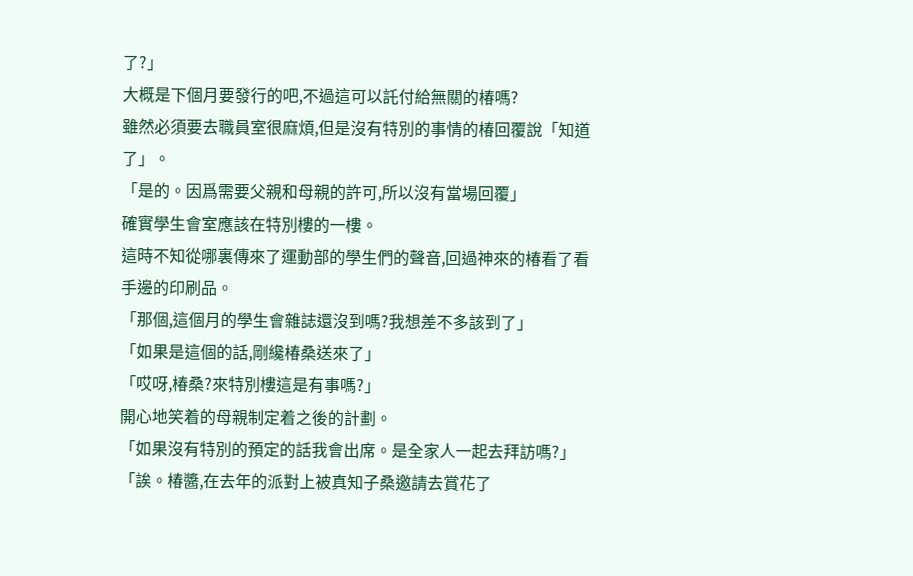了?」
大概是下個月要發行的吧,不過這可以託付給無關的椿嗎?
雖然必須要去職員室很麻煩,但是沒有特別的事情的椿回覆說「知道了」。
「是的。因爲需要父親和母親的許可,所以沒有當場回覆」
確實學生會室應該在特別樓的一樓。
這時不知從哪裏傳來了運動部的學生們的聲音,回過神來的椿看了看手邊的印刷品。
「那個,這個月的學生會雜誌還沒到嗎?我想差不多該到了」
「如果是這個的話,剛纔椿桑送來了」
「哎呀,椿桑?來特別樓這是有事嗎?」
開心地笑着的母親制定着之後的計劃。
「如果沒有特別的預定的話我會出席。是全家人一起去拜訪嗎?」
「誒。椿醬,在去年的派對上被真知子桑邀請去賞花了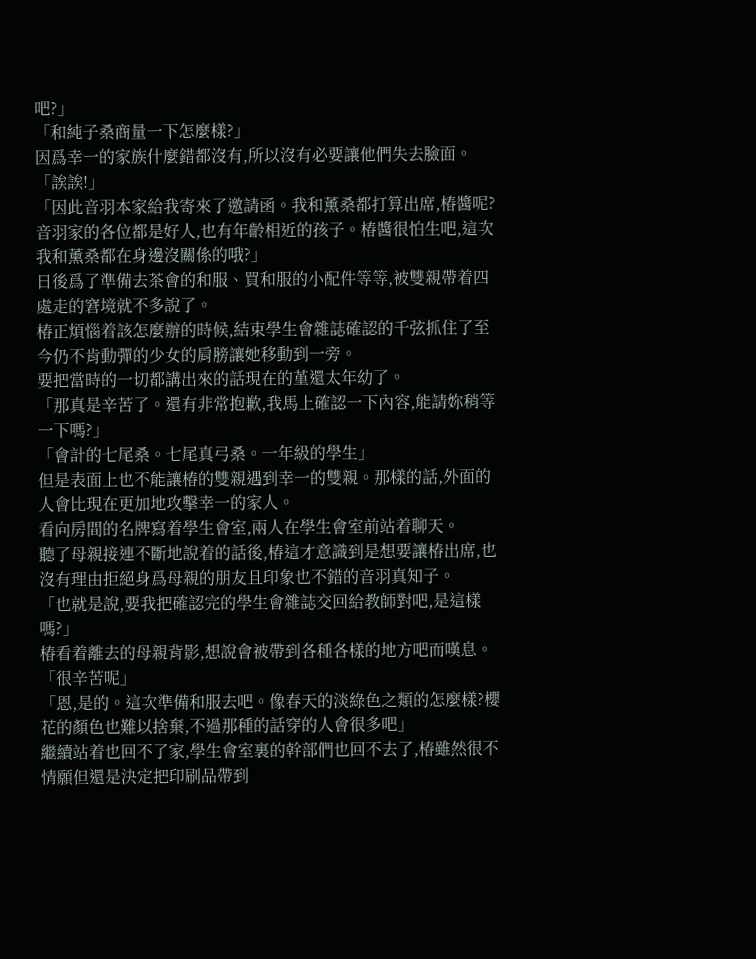吧?」
「和純子桑商量一下怎麼樣?」
因爲幸一的家族什麼錯都沒有,所以沒有必要讓他們失去臉面。
「誒誒!」
「因此音羽本家給我寄來了邀請函。我和薰桑都打算出席,椿醬呢?音羽家的各位都是好人,也有年齡相近的孩子。椿醬很怕生吧,這次我和薰桑都在身邊沒關係的哦?」
日後爲了準備去茶會的和服、買和服的小配件等等,被雙親帶着四處走的窘境就不多說了。
椿正煩惱着該怎麼辦的時候,結束學生會雜誌確認的千弦抓住了至今仍不肯動彈的少女的肩膀讓她移動到一旁。
要把當時的一切都講出來的話現在的堇還太年幼了。
「那真是辛苦了。還有非常抱歉,我馬上確認一下內容,能請妳稍等一下嗎?」
「會計的七尾桑。七尾真弓桑。一年級的學生」
但是表面上也不能讓椿的雙親遇到幸一的雙親。那樣的話,外面的人會比現在更加地攻擊幸一的家人。
看向房間的名牌寫着學生會室,兩人在學生會室前站着聊天。
聽了母親接連不斷地說着的話後,椿這才意識到是想要讓椿出席,也沒有理由拒絕身爲母親的朋友且印象也不錯的音羽真知子。
「也就是說,要我把確認完的學生會雜誌交回給教師對吧,是這樣嗎?」
椿看着離去的母親背影,想說會被帶到各種各樣的地方吧而嘆息。
「很辛苦呢」
「恩,是的。這次準備和服去吧。像春天的淡綠色之類的怎麼樣?櫻花的顏色也難以捨棄,不過那種的話穿的人會很多吧」
繼續站着也回不了家,學生會室裏的幹部們也回不去了,椿雖然很不情願但還是決定把印刷品帶到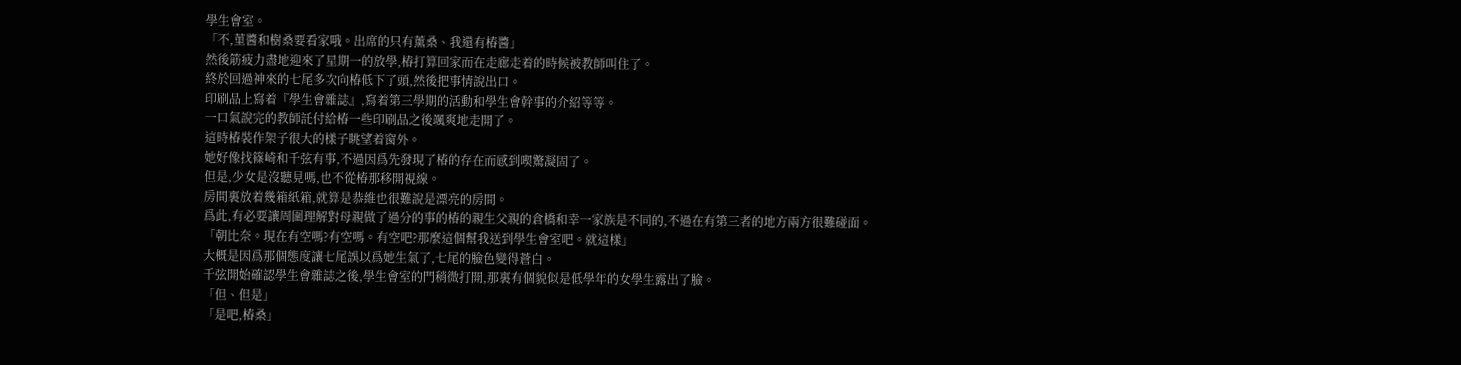學生會室。
「不,菫醬和樹桑要看家哦。出席的只有薰桑、我還有椿醬」
然後筋疲力盡地迎來了星期一的放學,椿打算回家而在走廊走着的時候被教師叫住了。
終於回過神來的七尾多次向椿低下了頭,然後把事情說出口。
印刷品上寫着『學生會雜誌』,寫着第三學期的活動和學生會幹事的介紹等等。
一口氣說完的教師託付給椿一些印刷品之後颯爽地走開了。
這時椿裝作架子很大的樣子眺望着窗外。
她好像找篠崎和千弦有事,不過因爲先發現了椿的存在而感到喫驚凝固了。
但是,少女是沒聽見嗎,也不從椿那移開視線。
房間裏放着幾箱紙箱,就算是恭維也很難說是漂亮的房間。
爲此,有必要讓周圍理解對母親做了過分的事的椿的親生父親的倉橋和幸一家族是不同的,不過在有第三者的地方兩方很難碰面。
「朝比奈。現在有空嗎?有空嗎。有空吧?那麼這個幫我送到學生會室吧。就這樣」
大概是因爲那個態度讓七尾誤以爲她生氣了,七尾的臉色變得蒼白。
千弦開始確認學生會雜誌之後,學生會室的門稍微打開,那裏有個貌似是低學年的女學生露出了臉。
「但、但是」
「是吧,椿桑」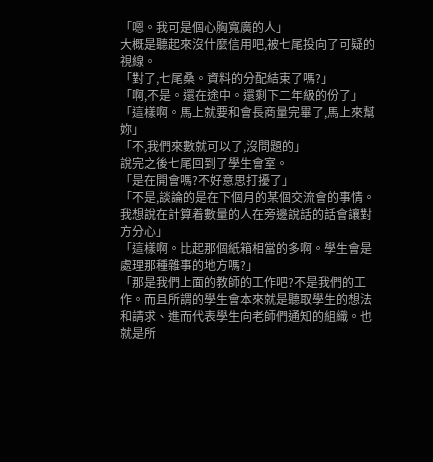「嗯。我可是個心胸寬廣的人」
大概是聽起來沒什麼信用吧,被七尾投向了可疑的視線。
「對了,七尾桑。資料的分配結束了嗎?」
「啊,不是。還在途中。還剩下二年級的份了」
「這樣啊。馬上就要和會長商量完畢了,馬上來幫妳」
「不,我們來數就可以了,沒問題的」
說完之後七尾回到了學生會室。
「是在開會嗎?不好意思打擾了」
「不是,談論的是在下個月的某個交流會的事情。我想說在計算着數量的人在旁邊說話的話會讓對方分心」
「這樣啊。比起那個紙箱相當的多啊。學生會是處理那種雜事的地方嗎?」
「那是我們上面的教師的工作吧?不是我們的工作。而且所謂的學生會本來就是聽取學生的想法和請求、進而代表學生向老師們通知的組織。也就是所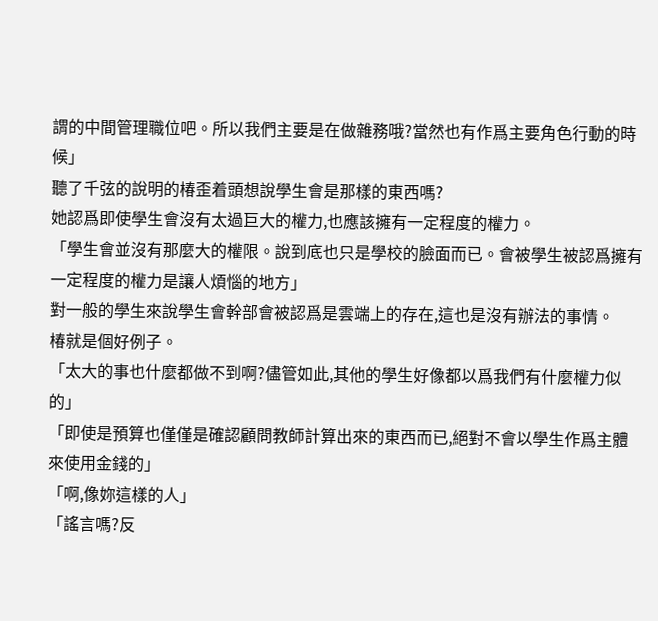謂的中間管理職位吧。所以我們主要是在做雜務哦?當然也有作爲主要角色行動的時候」
聽了千弦的說明的椿歪着頭想說學生會是那樣的東西嗎?
她認爲即使學生會沒有太過巨大的權力,也應該擁有一定程度的權力。
「學生會並沒有那麼大的權限。說到底也只是學校的臉面而已。會被學生被認爲擁有一定程度的權力是讓人煩惱的地方」
對一般的學生來說學生會幹部會被認爲是雲端上的存在,這也是沒有辦法的事情。
椿就是個好例子。
「太大的事也什麼都做不到啊?儘管如此,其他的學生好像都以爲我們有什麼權力似的」
「即使是預算也僅僅是確認顧問教師計算出來的東西而已,絕對不會以學生作爲主體來使用金錢的」
「啊,像妳這樣的人」
「謠言嗎?反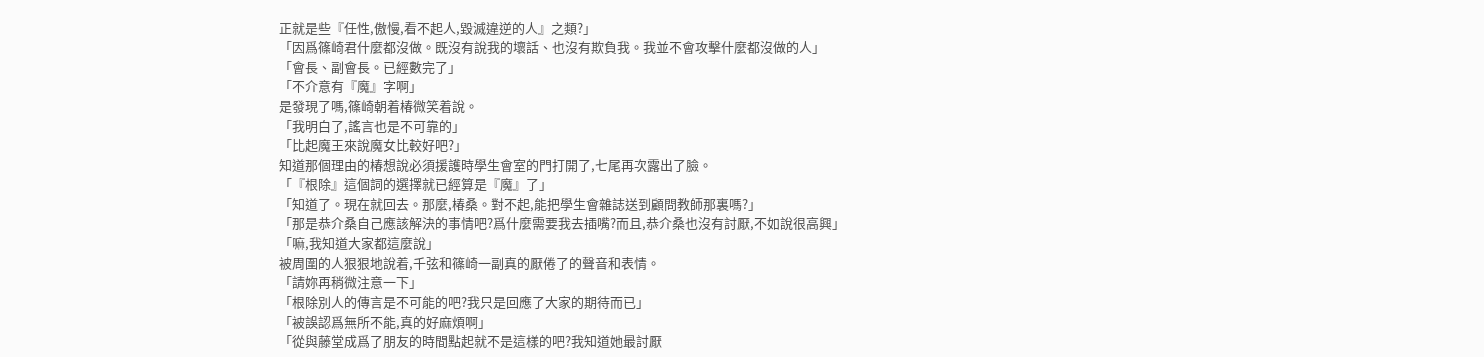正就是些『任性,傲慢,看不起人,毀滅違逆的人』之類?」
「因爲篠崎君什麼都沒做。既沒有說我的壞話、也沒有欺負我。我並不會攻擊什麼都沒做的人」
「會長、副會長。已經數完了」
「不介意有『魔』字啊」
是發現了嗎,篠崎朝着椿微笑着說。
「我明白了,謠言也是不可靠的」
「比起魔王來說魔女比較好吧?」
知道那個理由的椿想說必須援護時學生會室的門打開了,七尾再次露出了臉。
「『根除』這個詞的選擇就已經算是『魔』了」
「知道了。現在就回去。那麼,椿桑。對不起,能把學生會雜誌送到顧問教師那裏嗎?」
「那是恭介桑自己應該解決的事情吧?爲什麼需要我去插嘴?而且,恭介桑也沒有討厭,不如說很高興」
「嘛,我知道大家都這麼說」
被周圍的人狠狠地說着,千弦和篠崎一副真的厭倦了的聲音和表情。
「請妳再稍微注意一下」
「根除別人的傳言是不可能的吧?我只是回應了大家的期待而已」
「被誤認爲無所不能,真的好麻煩啊」
「從與藤堂成爲了朋友的時間點起就不是這樣的吧?我知道她最討厭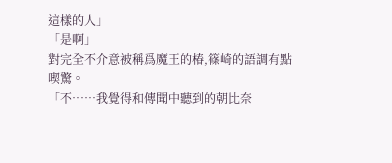這樣的人」
「是啊」
對完全不介意被稱爲魔王的椿,篠崎的語調有點喫驚。
「不……我覺得和傳聞中聽到的朝比奈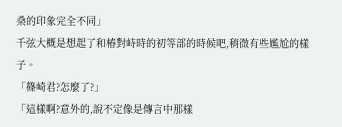桑的印象完全不同」
千弦大概是想起了和椿對峙時的初等部的時候吧,稍微有些尷尬的樣子。
「篠崎君?怎麼了?」
「這樣啊?意外的,說不定像是傳言中那樣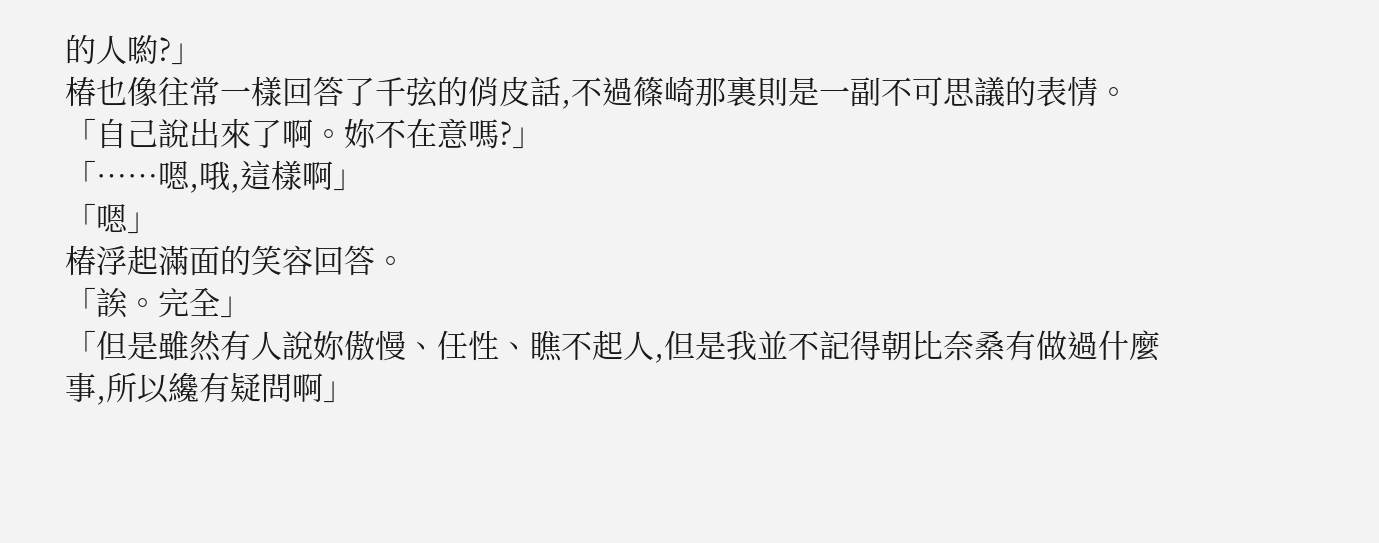的人喲?」
椿也像往常一樣回答了千弦的俏皮話,不過篠崎那裏則是一副不可思議的表情。
「自己說出來了啊。妳不在意嗎?」
「……嗯,哦,這樣啊」
「嗯」
椿浮起滿面的笑容回答。
「誒。完全」
「但是雖然有人說妳傲慢、任性、瞧不起人,但是我並不記得朝比奈桑有做過什麼事,所以纔有疑問啊」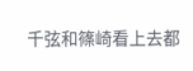千弦和篠崎看上去都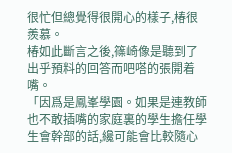很忙但總覺得很開心的樣子,椿很羨慕。
椿如此斷言之後,篠崎像是聽到了出乎預料的回答而吧嗒的張開着嘴。
「因爲是鳳峯學園。如果是連教師也不敢插嘴的家庭裏的學生擔任學生會幹部的話,纔可能會比較隨心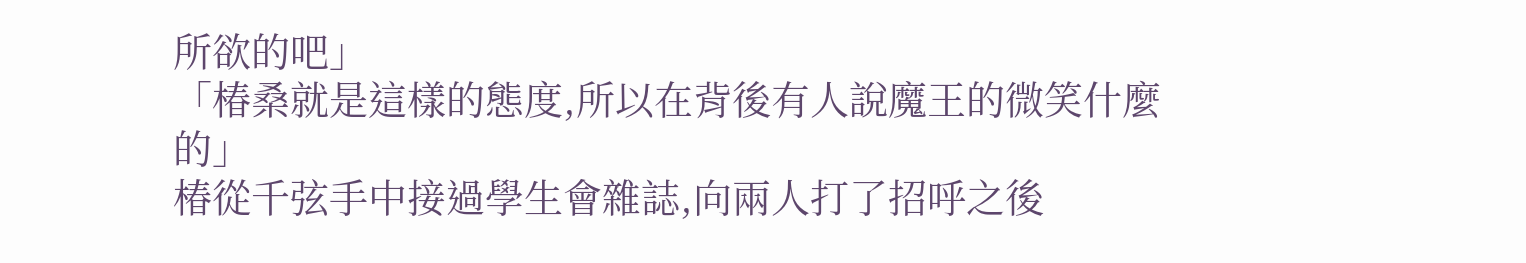所欲的吧」
「椿桑就是這樣的態度,所以在背後有人說魔王的微笑什麼的」
椿從千弦手中接過學生會雜誌,向兩人打了招呼之後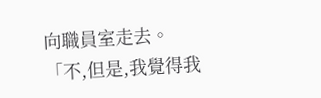向職員室走去。
「不,但是,我覺得我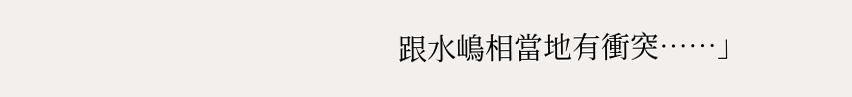跟水嶋相當地有衝突……」